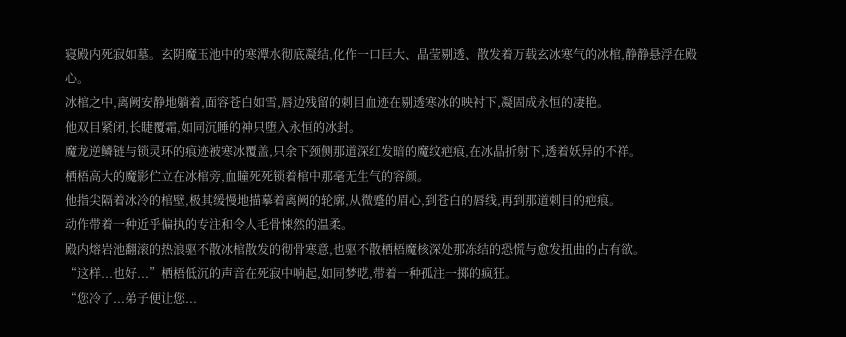寝殿内死寂如墓。玄阴魔玉池中的寒潭水彻底凝结,化作一口巨大、晶莹剔透、散发着万载玄冰寒气的冰棺,静静悬浮在殿心。
冰棺之中,离阙安静地躺着,面容苍白如雪,唇边残留的刺目血迹在剔透寒冰的映衬下,凝固成永恒的凄艳。
他双目紧闭,长睫覆霜,如同沉睡的神只堕入永恒的冰封。
魔龙逆鳞链与锁灵环的痕迹被寒冰覆盖,只余下颈侧那道深红发暗的魔纹疤痕,在冰晶折射下,透着妖异的不祥。
栖梧高大的魔影伫立在冰棺旁,血瞳死死锁着棺中那毫无生气的容颜。
他指尖隔着冰冷的棺壁,极其缓慢地描摹着离阙的轮廓,从微蹙的眉心,到苍白的唇线,再到那道刺目的疤痕。
动作带着一种近乎偏执的专注和令人毛骨悚然的温柔。
殿内熔岩池翻滚的热浪驱不散冰棺散发的彻骨寒意,也驱不散栖梧魔核深处那冻结的恐慌与愈发扭曲的占有欲。
“这样...也好...”栖梧低沉的声音在死寂中响起,如同梦呓,带着一种孤注一掷的疯狂。
“您冷了...弟子便让您...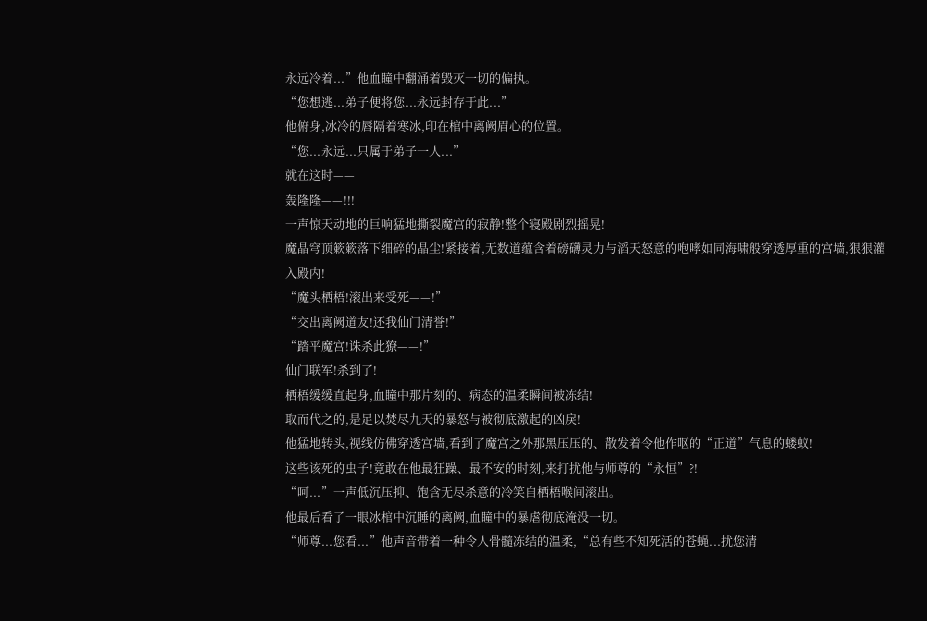永远冷着...”他血瞳中翻涌着毁灭一切的偏执。
“您想逃...弟子便将您...永远封存于此...”
他俯身,冰冷的唇隔着寒冰,印在棺中离阙眉心的位置。
“您...永远...只属于弟子一人...”
就在这时——
轰隆隆——!!!
一声惊天动地的巨响猛地撕裂魔宫的寂静!整个寝殿剧烈摇晃!
魔晶穹顶簌簌落下细碎的晶尘!紧接着,无数道蕴含着磅礴灵力与滔天怒意的咆哮如同海啸般穿透厚重的宫墙,狠狠灌入殿内!
“魔头栖梧!滚出来受死——!”
“交出离阙道友!还我仙门清誉!”
“踏平魔宫!诛杀此獠——!”
仙门联军!杀到了!
栖梧缓缓直起身,血瞳中那片刻的、病态的温柔瞬间被冻结!
取而代之的,是足以焚尽九天的暴怒与被彻底激起的凶戾!
他猛地转头,视线仿佛穿透宫墙,看到了魔宫之外那黑压压的、散发着令他作呕的“正道”气息的蝼蚁!
这些该死的虫子!竟敢在他最狂躁、最不安的时刻,来打扰他与师尊的“永恒”?!
“呵...”一声低沉压抑、饱含无尽杀意的冷笑自栖梧喉间滚出。
他最后看了一眼冰棺中沉睡的离阙,血瞳中的暴虐彻底淹没一切。
“师尊...您看...”他声音带着一种令人骨髓冻结的温柔,“总有些不知死活的苍蝇...扰您清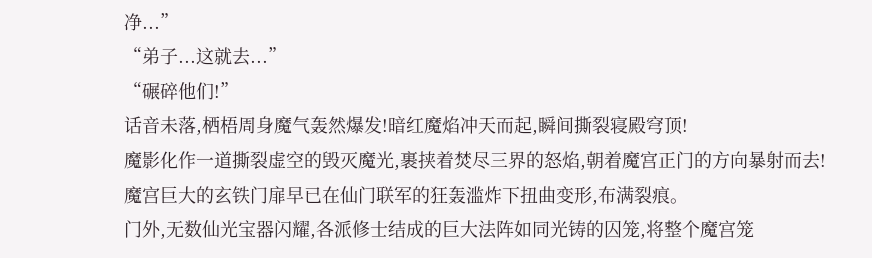净...”
“弟子...这就去...”
“碾碎他们!”
话音未落,栖梧周身魔气轰然爆发!暗红魔焰冲天而起,瞬间撕裂寝殿穹顶!
魔影化作一道撕裂虚空的毁灭魔光,裹挟着焚尽三界的怒焰,朝着魔宫正门的方向暴射而去!
魔宫巨大的玄铁门扉早已在仙门联军的狂轰滥炸下扭曲变形,布满裂痕。
门外,无数仙光宝器闪耀,各派修士结成的巨大法阵如同光铸的囚笼,将整个魔宫笼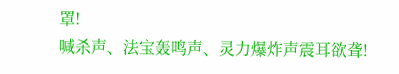罩!
喊杀声、法宝轰鸣声、灵力爆炸声震耳欲聋!